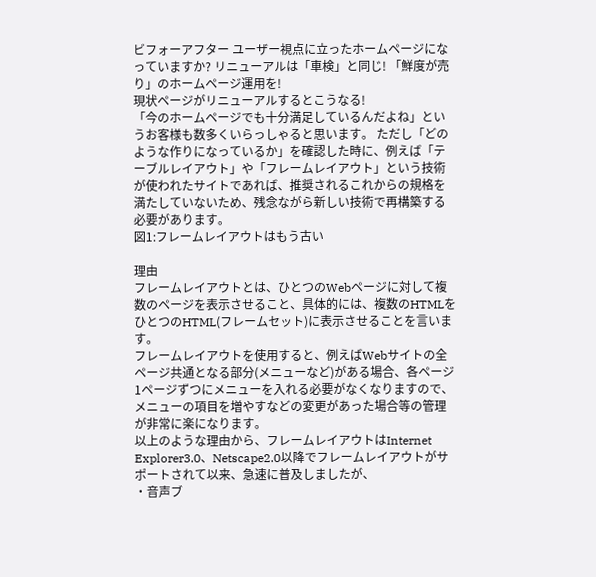ビフォーアフター ユーザー視点に立ったホームページになっていますか? リニューアルは「車検」と同じ! 「鮮度が売り」のホームページ運用を!
現状ページがリニューアルするとこうなる!
「今のホームページでも十分満足しているんだよね」というお客様も数多くいらっしゃると思います。 ただし「どのような作りになっているか」を確認した時に、例えば「テーブルレイアウト」や「フレームレイアウト」という技術が使われたサイトであれば、推奨されるこれからの規格を満たしていないため、残念ながら新しい技術で再構築する必要があります。
図1:フレームレイアウトはもう古い

理由
フレームレイアウトとは、ひとつのWebページに対して複数のページを表示させること、具体的には、複数のHTMLをひとつのHTML(フレームセット)に表示させることを言います。
フレームレイアウトを使用すると、例えばWebサイトの全ページ共通となる部分(メニューなど)がある場合、各ページ1ページずつにメニューを入れる必要がなくなりますので、メニューの項目を増やすなどの変更があった場合等の管理が非常に楽になります。
以上のような理由から、フレームレイアウトはInternet Explorer3.0、Netscape2.0以降でフレームレイアウトがサポートされて以来、急速に普及しましたが、
・音声ブ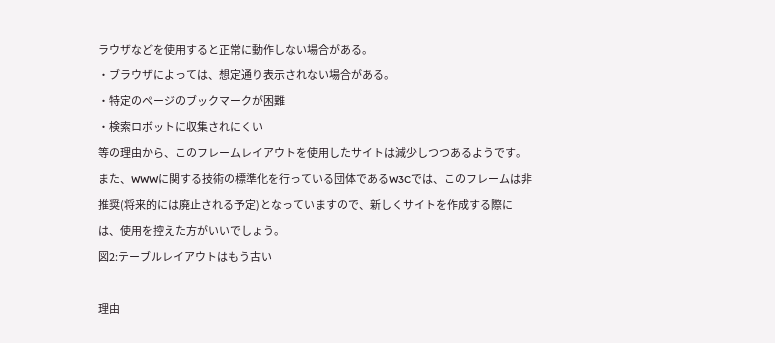ラウザなどを使用すると正常に動作しない場合がある。
・ブラウザによっては、想定通り表示されない場合がある。
・特定のページのブックマークが困難
・検索ロボットに収集されにくい
等の理由から、このフレームレイアウトを使用したサイトは減少しつつあるようです。
また、WWWに関する技術の標準化を行っている団体であるW3Cでは、このフレームは非推奨(将来的には廃止される予定)となっていますので、新しくサイトを作成する際には、使用を控えた方がいいでしょう。
図2:テーブルレイアウトはもう古い

理由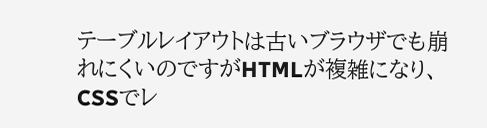テーブルレイアウトは古いブラウザでも崩れにくいのですがHTMLが複雑になり、CSSでレ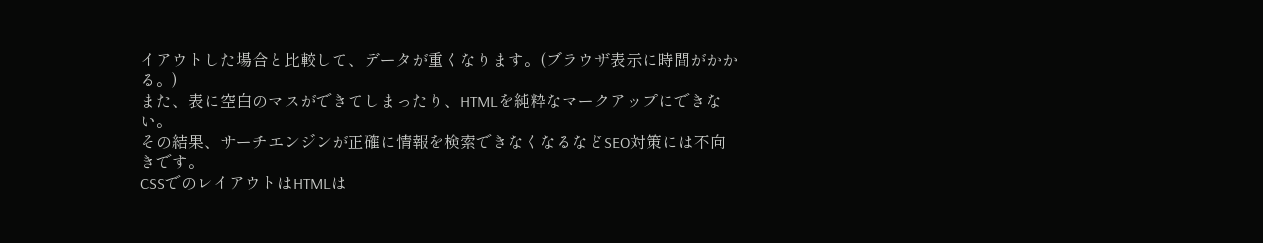イアウトした場合と比較して、データが重くなります。(ブラウザ表示に時間がかかる。)
また、表に空白のマスができてしまったり、HTMLを純粋なマークアップにできない。
その結果、サーチエンジンが正確に情報を検索できなくなるなどSEO対策には不向きです。
CSSでのレイアウトはHTMLは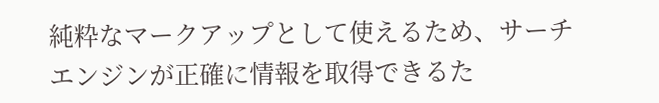純粋なマークアップとして使えるため、サーチエンジンが正確に情報を取得できるた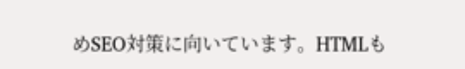めSEO対策に向いています。HTMLも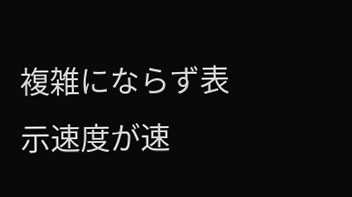複雑にならず表示速度が速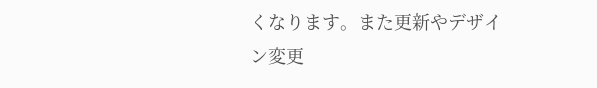くなります。また更新やデザイン変更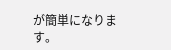が簡単になります。